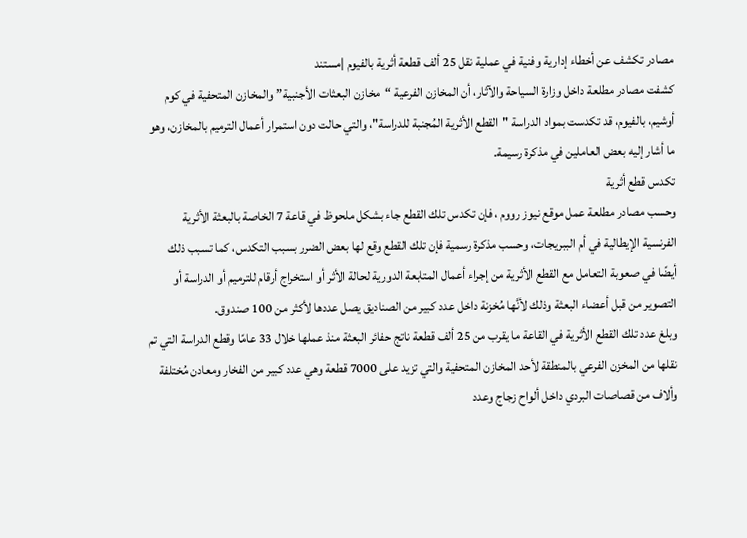مصادر تكشف عن أخطاء إدارية وفنية في عملية نقل 25 ألف قطعة أثرية بالفيوم |مستند
كشفت مصادر مطلعة داخل وزارة السياحة والآثار، أن المخازن الفرعية “مخازن البعثات الأجنبية” والمخازن المتحفية في كوم أوشيم، بالفيوم، قد تكدست بمواد الدراسة "القطع الأثرية المُجنبة للدراسة"، والتي حالت دون استمرار أعمال الترميم بالمخازن، وهو ما أشار إليه بعض العاملين في مذكرة رسيمة.
تكدس قطع أثرية
وحسب مصادر مطلعة عمل موقع نيوز رووم ، فإن تكدس تلك القطع جاء بشكل ملحوظ في قاعة 7 الخاصة بالبعثة الأثرية الفرنسية الإيطالية في أم الببريجات، وحسب مذكرة رسمية فإن تلك القطع وقع لها بعض الضرر بسبب التكدس، كما تسبب ذلك أيضًا في صعوبة التعامل مع القطع الأثرية من إجراء أعمال المتابعة الدورية لحالة الأثر أو استخراج أرقام للترميم أو الدراسة أو التصوير من قبل أعضاء البعثة وذلك لأنَّها مُخزنة داخل عدد كبير من الصناديق يصل عددها لأكثر من 100 صندوق.
وبلغ عدد تلك القطع الأثرية في القاعة ما يقرب من 25 ألف قطعة ناتج حفائر البعثة منذ عملها خلال 33 عامًا وقطع الدراسة التي تم نقلها من المخزن الفرعي بالمنطقة لأحد المخازن المتحفية والتي تزيد على 7000 قطعة وهي عدد كبير من الفخار ومعادن مُختلفة وألاف من قصاصات البردي داخل ألواح زجاج وعدد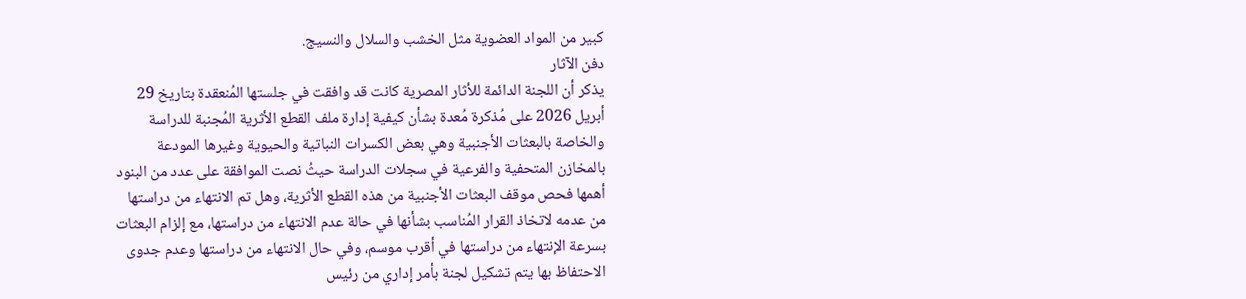كبير من المواد العضوية مثل الخشب والسلال والنسيج.
دفن الآثار
يذكر أن اللجنة الدائمة للأثار المصرية كانت قد وافقت في جلستها المُنعقدة بتاريخ 29 أبريل 2026 على مُذكرة مُعدة بشأن كيفية إدارة ملف القطع الأثرية المُجنبة للدراسة والخاصة بالبعثات الأجنبية وهي بعض الكسرات النباتية والحيوية وغيرها المودعة بالمخازن المتحفية والفرعية في سجلات الدراسة حيثُ نصت الموافقة على عدد من البنود أهمها فحص موقف البعثات الأجنبية من هذه القطع الأثرية، وهل تم الانتهاء من دراستها من عدمه لاتخاذ القرار المُناسب بشأنها في حالة عدم الانتهاء من دراستها، مع إلزام البعثات بسرعة الإنتهاء من دراستها في أقرب موسم، وفي حال الانتهاء من دراستها وعدم جدوى الاحتفاظ بها يتم تشكيل لجنة بأمر إداري من رئيس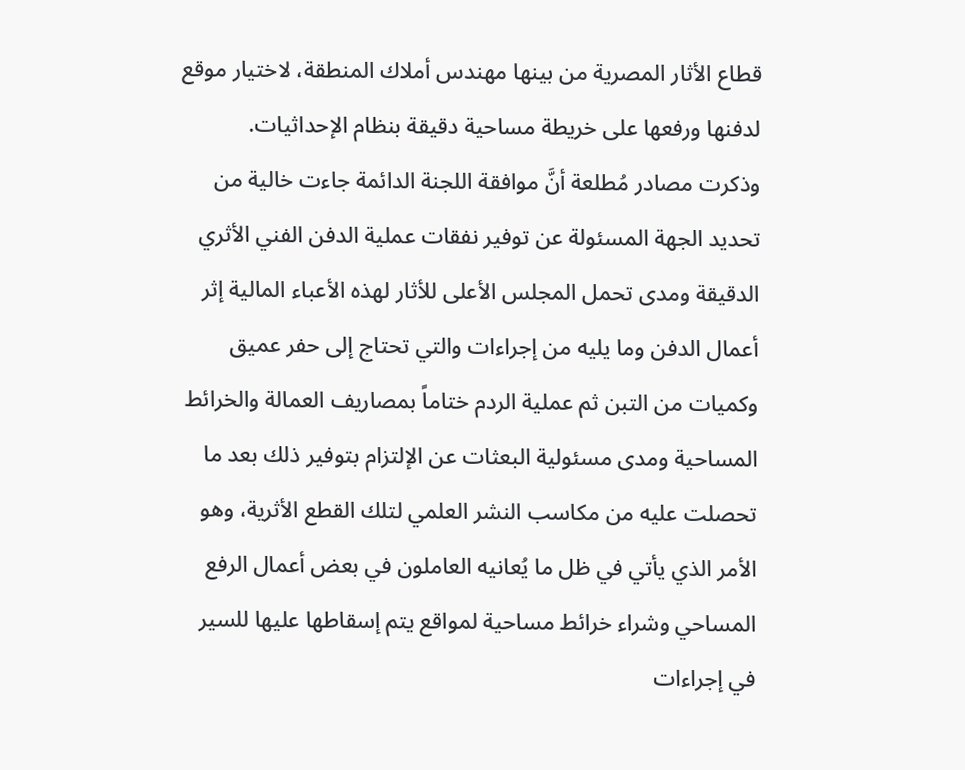قطاع الأثار المصرية من بينها مهندس أملاك المنطقة، لاختيار موقع لدفنها ورفعها على خريطة مساحية دقيقة بنظام الإحداثيات.
وذكرت مصادر مُطلعة أنَّ موافقة اللجنة الدائمة جاءت خالية من تحديد الجهة المسئولة عن توفير نفقات عملية الدفن الفني الأثري الدقيقة ومدى تحمل المجلس الأعلى للأثار لهذه الأعباء المالية إثر أعمال الدفن وما يليه من إجراءات والتي تحتاج إلى حفر عميق وكميات من التبن ثم عملية الردم ختاماً بمصاريف العمالة والخرائط المساحية ومدى مسئولية البعثات عن الإلتزام بتوفير ذلك بعد ما تحصلت عليه من مكاسب النشر العلمي لتلك القطع الأثرية، وهو الأمر الذي يأتي في ظل ما يُعانيه العاملون في بعض أعمال الرفع المساحي وشراء خرائط مساحية لمواقع يتم إسقاطها عليها للسير في إجراءات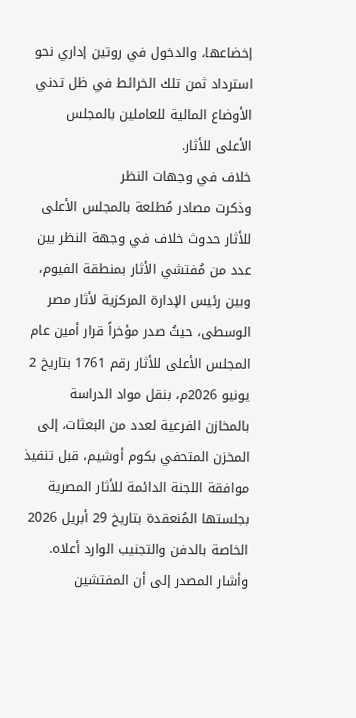إخضاعها، والدخول في روتين إداري نحو استرداد ثمن تلك الخرائط في ظل تدني الأوضاع المالية للعاملين بالمجلس الأعلى للأثار.
خلاف في وجهات النظر
وذكرت مصادر مُطلعة بالمجلس الأعلى للأثار حدوث خلاف في وجهة النظر بين عدد من مُفتشي الأثار بمنطقة الفيوم، وبين رئيس الإدارة المركزية لأثار مصر الوسطى، حيثُ صدر مؤخراً قرار أمين عام المجلس الأعلى للأثار رقم 1761 بتاريخ 2 يونيو 2026م، بنقل مواد الدراسة بالمخازن الفرعية لعدد من البعثات، إلى المخزن المتحفي بكوم أوشيم، قبل تنفيذ موافقة اللجنة الدائمة للأثار المصرية بجلستها المُنعقدة بتاريخ 29 أبريل 2026 الخاصة بالدفن والتجنيب الوارد أعلاه.
وأشار المصدر إلى أن المفتشين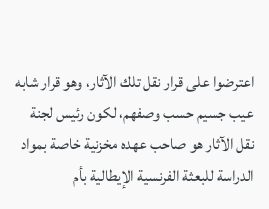اعترضوا على قرار نقل تلك الآثار، وهو قرار شابه عيب جسيم حسب وصفهم، لكون رئيس لجنة نقل الآثار هو صاحب عهده مخزنية خاصة بمواد الدراسة للبعثة الفرنسية الإيطالية بأم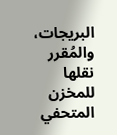البريجات، والمُقرر نقلها للمخزن المتحفي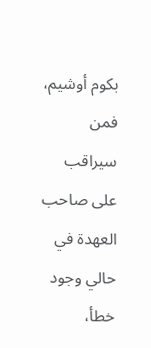بكوم أوشيم، فمن سيراقب على صاحب العهدة في حالي وجود خطأ،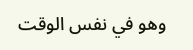وهو في نفس الوقت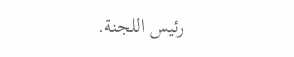رئيس اللجنة.